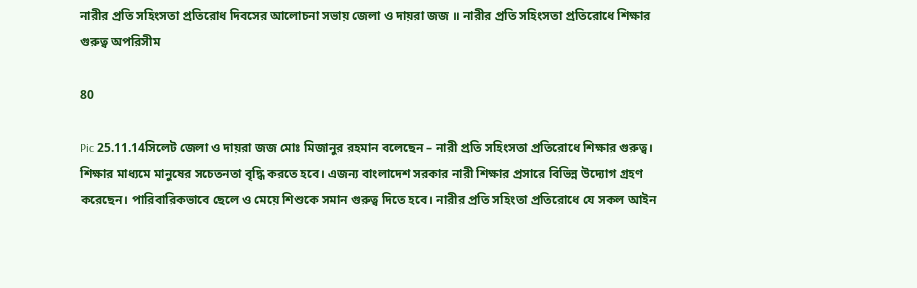নারীর প্রতি সহিংসতা প্রতিরোধ দিবসের আলোচনা সভায় জেলা ও দায়রা জজ ॥ নারীর প্রতি সহিংসতা প্রতিরোধে শিক্ষার গুরুত্ব অপরিসীম

80

Pic 25.11.14সিলেট জেলা ও দায়রা জজ মোঃ মিজানুর রহমান বলেছেন – নারী প্রতি সহিংসতা প্রতিরোধে শিক্ষার গুরুত্ব। শিক্ষার মাধ্যমে মানুষের সচেতনতা বৃদ্ধি করতে হবে। এজন্য বাংলাদেশ সরকার নারী শিক্ষার প্রসারে বিভিন্ন উদ্যোগ গ্রহণ করেছেন। পারিবারিকভাবে ছেলে ও মেয়ে শিশুকে সমান গুরুত্ব দিতে হবে। নারীর প্রতি সহিংতা প্রতিরোধে যে সকল আইন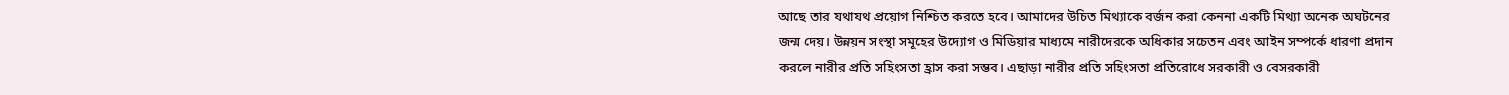আছে তার যথাযথ প্রয়োগ নিশ্চিত করতে হবে। আমাদের উচিত মিথ্যাকে বর্জন করা কেননা একটি মিথ্যা অনেক অঘটনের জন্ম দেয়। উন্নয়ন সংস্থা সমূহের উদ্যোগ ও মিডিয়ার মাধ্যমে নারীদেরকে অধিকার সচেতন এবং আইন সম্পর্কে ধারণা প্রদান করলে নারীর প্রতি সহিংসতা হ্রাস করা সম্ভব। এছাড়া নারীর প্রতি সহিংসতা প্রতিরোধে সরকারী ও বেসরকারী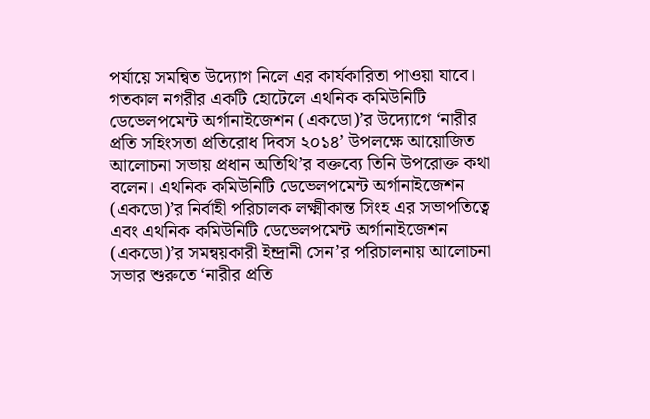পর্যায়ে সমন্বিত উদ্যোগ নিলে এর কার্যকারিতা পাওয়া যাবে। গতকাল নগরীর একটি হোটেলে এথনিক কমিউনিটি ডেভেলপমেন্ট অর্গানাইজেশন (একডো)’র উদ্যোগে ‘নারীর প্রতি সহিংসতা প্রতিরোধ দিবস ২০১৪’ উপলক্ষে আয়োজিত আলোচনা সভায় প্রধান অতিথি’র বক্তব্যে তিনি উপরোক্ত কথা বলেন। এথনিক কমিউনিটি ডেভেলপমেন্ট অর্গানাইজেশন (একডো)’র নির্বাহী পরিচালক লক্ষ্মীকান্ত সিংহ এর সভাপতিত্বে এবং এথনিক কমিউনিটি ডেভেলপমেন্ট অর্গানাইজেশন (একডো)’র সমন্বয়কারী ইন্দ্রানী সেন’র পরিচালনায় আলোচনা সভার শুরুতে ‘নারীর প্রতি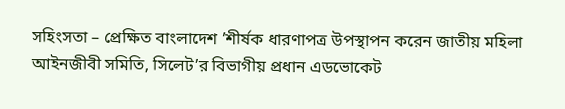সহিংসতা – প্রেক্ষিত বাংলাদেশ ’শীর্ষক ধারণাপত্র উপস্থাপন করেন জাতীয় মহিলা আইনজীবী সমিতি, সিলেট’র বিভাগীয় প্রধান এডভোকেট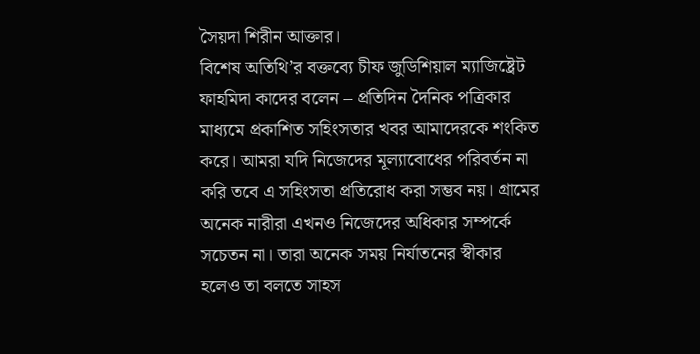সৈয়দা শিরীন আক্তার।
বিশেষ অতিথি’র বক্তব্যে চীফ জুডিশিয়াল ম্যাজিষ্ট্রেট ফাহমিদা কাদের বলেন – প্রতিদিন দৈনিক পত্রিকার মাধ্যমে প্রকাশিত সহিংসতার খবর আমাদেরকে শংকিত করে। আমরা যদি নিজেদের মূল্যাবোধের পরিবর্তন না করি তবে এ সহিংসতা প্রতিরোধ করা সম্ভব নয়। গ্রামের অনেক নারীরা এখনও নিজেদের অধিকার সম্পর্কে সচেতন না। তারা অনেক সময় নির্যাতনের স্বীকার হলেও তা বলতে সাহস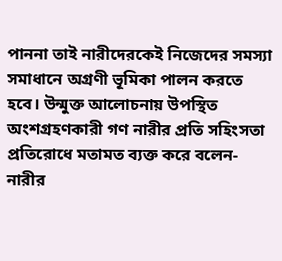পাননা তাই নারীদেরকেই নিজেদের সমস্যা সমাধানে অগ্রণী ভূমিকা পালন করতে হবে। উন্মুক্ত আলোচনায় উপস্থিত অংশগ্রহণকারী গণ নারীর প্রতি সহিংসতা প্রতিরোধে মতামত ব্যক্ত করে বলেন- নারীর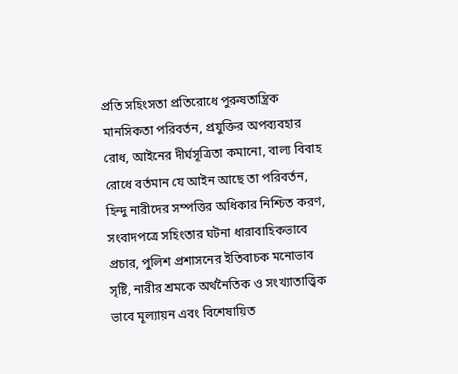প্রতি সহিংসতা প্রতিরোধে পুরুষতান্ত্রিক মানসিকতা পরিবর্তন, প্রযুক্তির অপব্যবহার রোধ, আইনের দীর্ঘসূত্রিতা কমানো, বাল্য বিবাহ রোধে বর্তমান যে আইন আছে তা পরিবর্তন, হিন্দু নারীদের সম্পত্তির অধিকার নিশ্চিত করণ, সংবাদপত্রে সহিংতার ঘটনা ধারাবাহিকভাবে প্রচার, পুলিশ প্রশাসনের ইতিবাচক মনোভাব সৃষ্টি, নারীর শ্রমকে অর্থনৈতিক ও সংখ্যাতাত্ত্বিক ভাবে মূল্যায়ন এবং বিশেষায়িত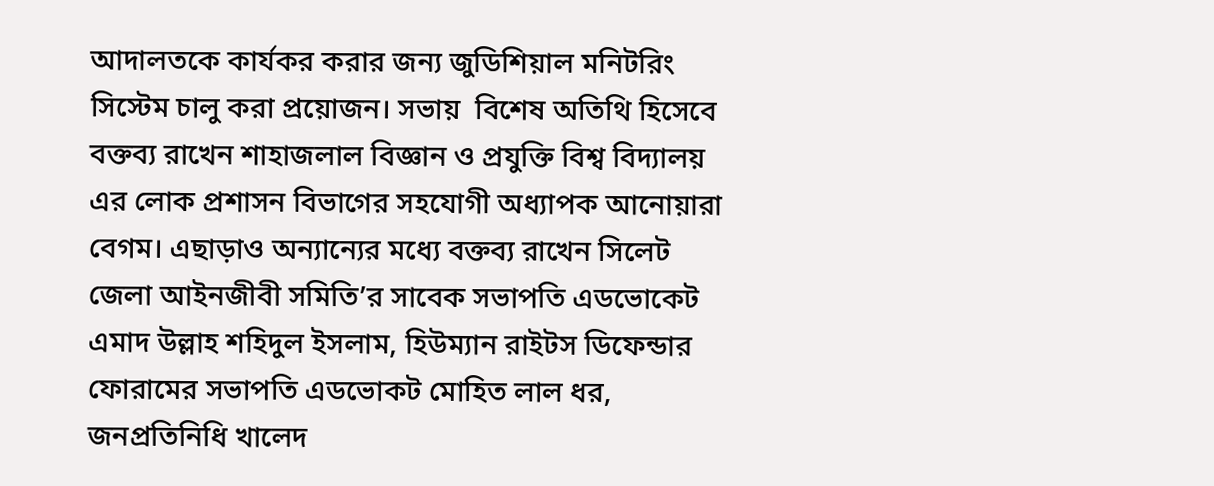আদালতকে কার্যকর করার জন্য জুডিশিয়াল মনিটরিং সিস্টেম চালু করা প্রয়োজন। সভায়  বিশেষ অতিথি হিসেবে বক্তব্য রাখেন শাহাজলাল বিজ্ঞান ও প্রযুক্তি বিশ্ব বিদ্যালয় এর লোক প্রশাসন বিভাগের সহযোগী অধ্যাপক আনোয়ারা বেগম। এছাড়াও অন্যান্যের মধ্যে বক্তব্য রাখেন সিলেট জেলা আইনজীবী সমিতি’র সাবেক সভাপতি এডভোকেট এমাদ উল্লাহ শহিদুল ইসলাম, হিউম্যান রাইটস ডিফেন্ডার ফোরামের সভাপতি এডভোকট মোহিত লাল ধর, জনপ্রতিনিধি খালেদ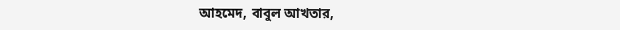আহমেদ, বাবুল আখতার,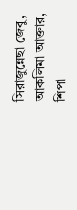সিরাজুন্নেছা জেবু, আকলিমা আক্তার, শিপা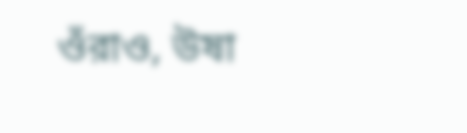ওঁরাও, উষা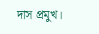দাস প্রমুখ।